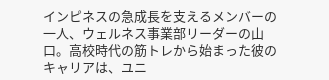インピネスの急成長を支えるメンバーの一人、ウェルネス事業部リーダーの山口。高校時代の筋トレから始まった彼のキャリアは、ユニ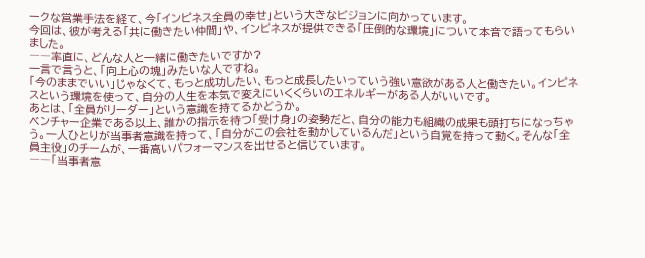ークな営業手法を経て、今「インピネス全員の幸せ」という大きなビジョンに向かっています。
今回は、彼が考える「共に働きたい仲間」や、インピネスが提供できる「圧倒的な環境」について本音で語ってもらいました。
――率直に、どんな人と一緒に働きたいですか?
一言で言うと、「向上心の塊」みたいな人ですね。
「今のままでいい」じゃなくて、もっと成功したい、もっと成長したいっていう強い意欲がある人と働きたい。インピネスという環境を使って、自分の人生を本気で変えにいくくらいのエネルギーがある人がいいです。
あとは、「全員がリーダー」という意識を持てるかどうか。
ベンチャー企業である以上、誰かの指示を待つ「受け身」の姿勢だと、自分の能力も組織の成果も頭打ちになっちゃう。一人ひとりが当事者意識を持って、「自分がこの会社を動かしているんだ」という自覚を持って動く。そんな「全員主役」のチームが、一番高いパフォーマンスを出せると信じています。
――「当事者意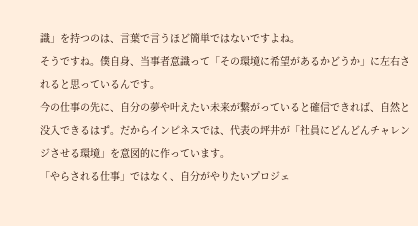識」を持つのは、言葉で言うほど簡単ではないですよね。
そうですね。僕自身、当事者意識って「その環境に希望があるかどうか」に左右されると思っているんです。
今の仕事の先に、自分の夢や叶えたい未来が繋がっていると確信できれば、自然と没入できるはず。だからインピネスでは、代表の坪井が「社員にどんどんチャレンジさせる環境」を意図的に作っています。
「やらされる仕事」ではなく、自分がやりたいプロジェ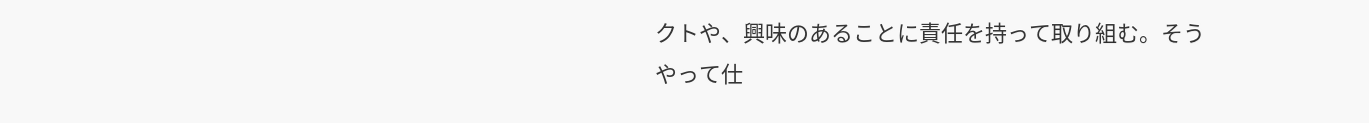クトや、興味のあることに責任を持って取り組む。そうやって仕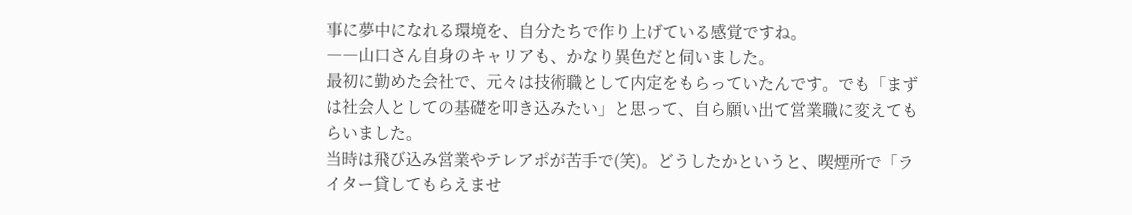事に夢中になれる環境を、自分たちで作り上げている感覚ですね。
――山口さん自身のキャリアも、かなり異色だと伺いました。
最初に勤めた会社で、元々は技術職として内定をもらっていたんです。でも「まずは社会人としての基礎を叩き込みたい」と思って、自ら願い出て営業職に変えてもらいました。
当時は飛び込み営業やテレアポが苦手で(笑)。どうしたかというと、喫煙所で「ライター貸してもらえませ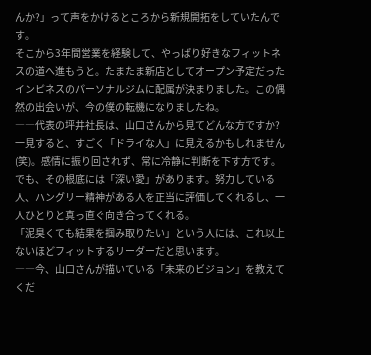んか?」って声をかけるところから新規開拓をしていたんです。
そこから3年間営業を経験して、やっぱり好きなフィットネスの道へ進もうと。たまたま新店としてオープン予定だったインピネスのパーソナルジムに配属が決まりました。この偶然の出会いが、今の僕の転機になりましたね。
――代表の坪井社長は、山口さんから見てどんな方ですか?
一見すると、すごく「ドライな人」に見えるかもしれません(笑)。感情に振り回されず、常に冷静に判断を下す方です。
でも、その根底には「深い愛」があります。努力している人、ハングリー精神がある人を正当に評価してくれるし、一人ひとりと真っ直ぐ向き合ってくれる。
「泥臭くても結果を掴み取りたい」という人には、これ以上ないほどフィットするリーダーだと思います。
――今、山口さんが描いている「未来のビジョン」を教えてくだ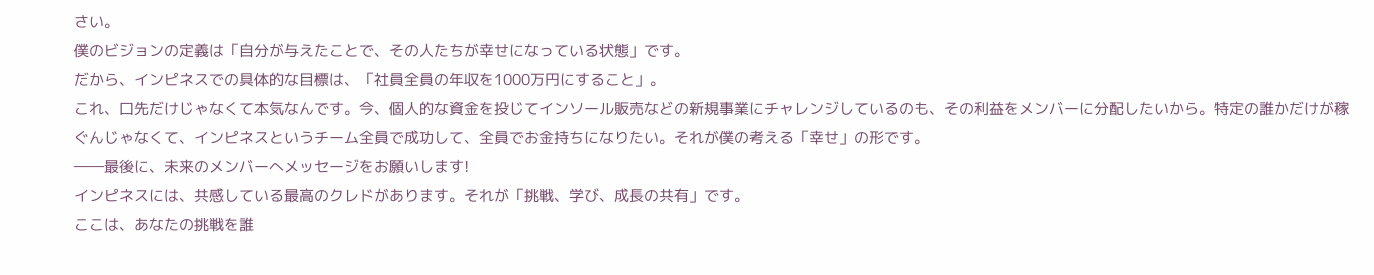さい。
僕のビジョンの定義は「自分が与えたことで、その人たちが幸せになっている状態」です。
だから、インピネスでの具体的な目標は、「社員全員の年収を1000万円にすること」。
これ、口先だけじゃなくて本気なんです。今、個人的な資金を投じてインソール販売などの新規事業にチャレンジしているのも、その利益をメンバーに分配したいから。特定の誰かだけが稼ぐんじゃなくて、インピネスというチーム全員で成功して、全員でお金持ちになりたい。それが僕の考える「幸せ」の形です。
――最後に、未来のメンバーへメッセージをお願いします!
インピネスには、共感している最高のクレドがあります。それが「挑戦、学び、成長の共有」です。
ここは、あなたの挑戦を誰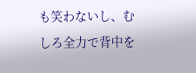も笑わないし、むしろ全力で背中を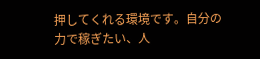押してくれる環境です。自分の力で稼ぎたい、人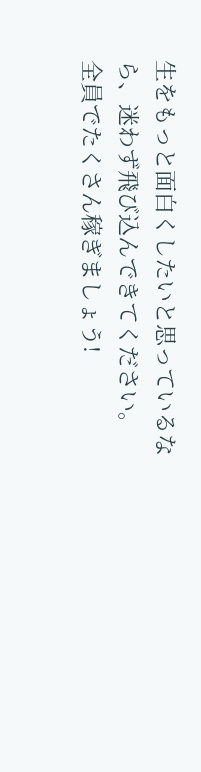生をもっと面白くしたいと思っているなら、迷わず飛び込んできてください。
全員でたくさん稼ぎましょう!